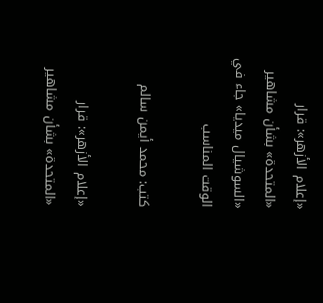«إعلام الأزهر»: قرار «المتحدة» بشأن مشاهير «السوشيال ميديا» جاء في الوقت المناسب

كتب: محمد أيمن سالم

«إعلام الأزهر»: قرار «المتحدة» بشأن مشاهير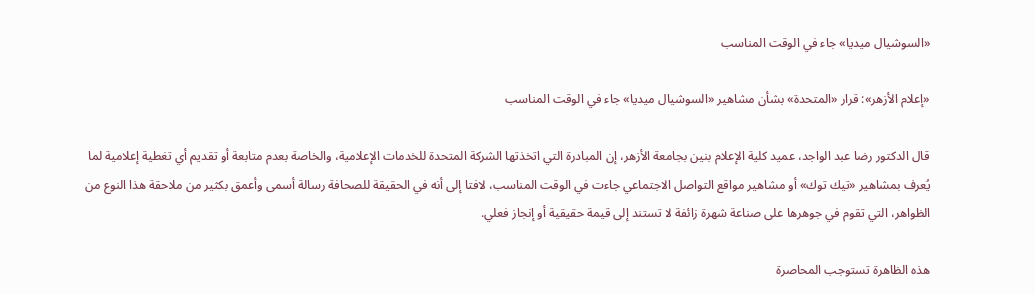«السوشيال ميديا» جاء في الوقت المناسب

«إعلام الأزهر»: قرار «المتحدة» بشأن مشاهير «السوشيال ميديا» جاء في الوقت المناسب

قال الدكتور رضا عبد الواجد، عميد كلية الإعلام بنين بجامعة الأزهر، إن المبادرة التي اتخذتها الشركة المتحدة للخدمات الإعلامية، والخاصة بعدم متابعة أو تقديم أي تغطية إعلامية لما يُعرف بمشاهير «تيك توك» أو مشاهير مواقع التواصل الاجتماعي جاءت في الوقت المناسب، لافتا إلى أنه في الحقيقة للصحافة رسالة أسمى وأعمق بكثير من ملاحقة هذا النوع من الظواهر، التي تقوم في جوهرها على صناعة شهرة زائفة لا تستند إلى قيمة حقيقية أو إنجاز فعلي.

هذه الظاهرة تستوجب المحاصرة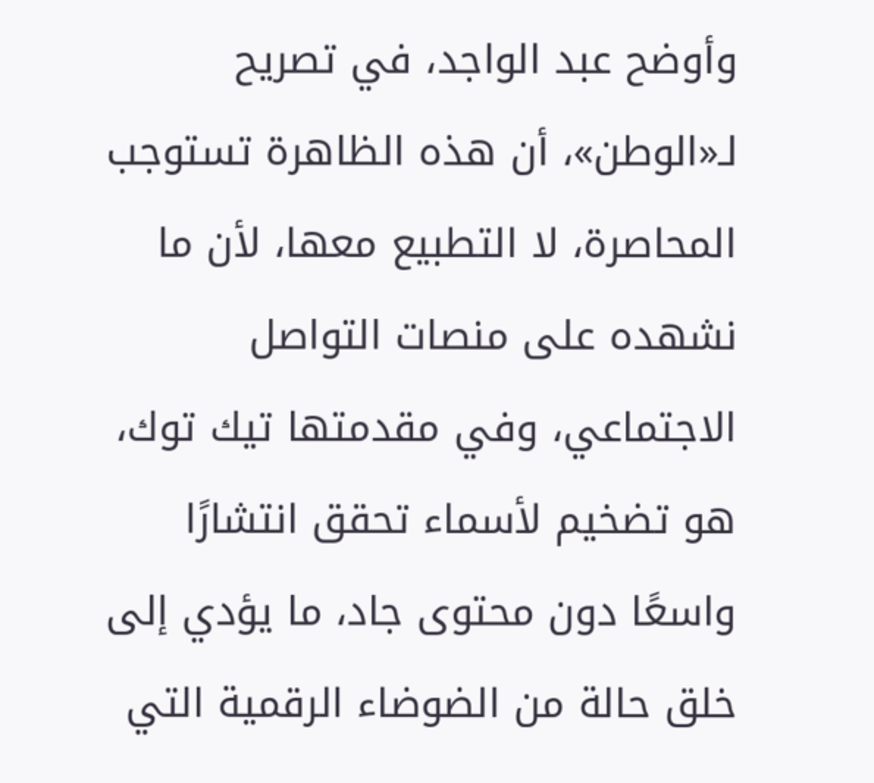وأوضح عبد الواجد، في تصريح لـ«الوطن»، أن هذه الظاهرة تستوجب المحاصرة، لا التطبيع معها، لأن ما نشهده على منصات التواصل الاجتماعي، وفي مقدمتها تيك توك، هو تضخيم لأسماء تحقق انتشارًا واسعًا دون محتوى جاد، ما يؤدي إلى خلق حالة من الضوضاء الرقمية التي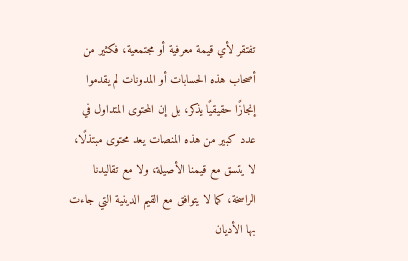تفتقر لأي قيمة معرفية أو مجتمعية، فكثير من أصحاب هذه الحسابات أو المدونات لم يقدموا إنجازًا حقيقيًا يذكر، بل إن المحتوى المتداول في عدد كبير من هذه المنصات يعد محتوى مبتذلًا، لا يتسق مع قيمنا الأصيلة، ولا مع تقاليدنا الراسخة، كما لا يتوافق مع القيم الدينية التي جاءت بها الأديان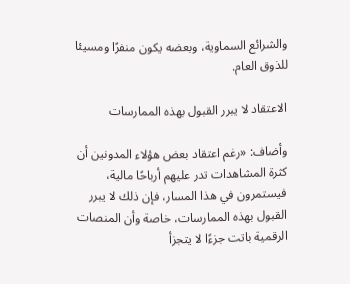والشرائع السماوية، وبعضه يكون منفرًا ومسيئا للذوق العام.

الاعتقاد لا يبرر القبول بهذه الممارسات

وأضاف: «رغم اعتقاد بعض هؤلاء المدونين أن كثرة المشاهدات تدر عليهم أرباحًا مالية، فيستمرون في هذا المسار، فإن ذلك لا يبرر القبول بهذه الممارسات، خاصة وأن المنصات الرقمية باتت جزءًا لا يتجزأ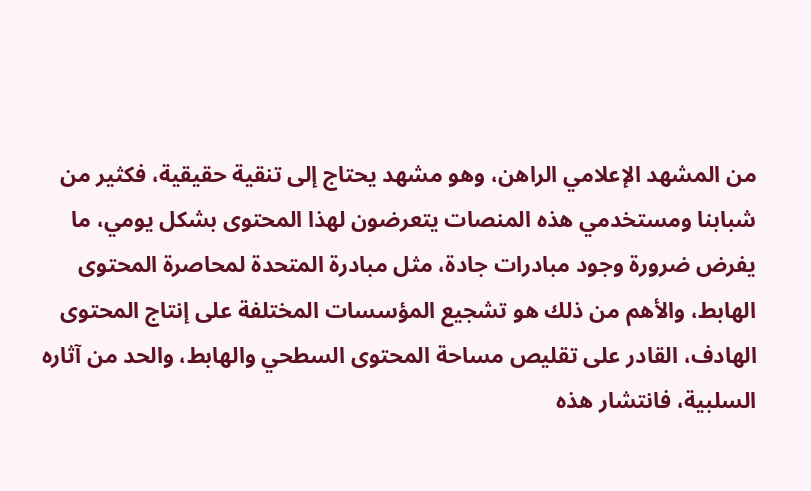من المشهد الإعلامي الراهن، وهو مشهد يحتاج إلى تنقية حقيقية، فكثير من شبابنا ومستخدمي هذه المنصات يتعرضون لهذا المحتوى بشكل يومي، ما يفرض ضرورة وجود مبادرات جادة، مثل مبادرة المتحدة لمحاصرة المحتوى الهابط، والأهم من ذلك هو تشجيع المؤسسات المختلفة على إنتاج المحتوى الهادف، القادر على تقليص مساحة المحتوى السطحي والهابط، والحد من آثاره السلبية، فانتشار هذه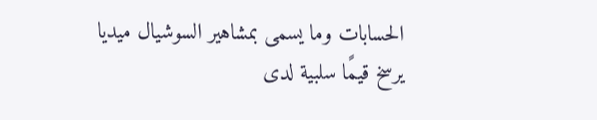الحسابات وما يسمى بمشاهير السوشيال ميديا يرسخ قيمًا سلبية لدى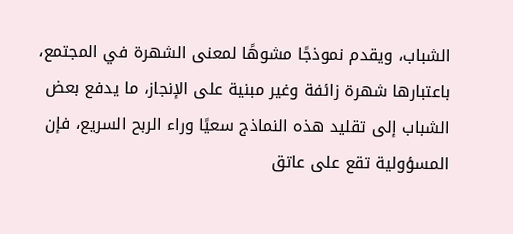الشباب، ويقدم نموذجًا مشوهًا لمعنى الشهرة في المجتمع، باعتبارها شهرة زائفة وغير مبنية على الإنجاز، ما يدفع بعض الشباب إلى تقليد هذه النماذج سعيًا وراء الربح السريع، فإن المسؤولية تقع على عاتق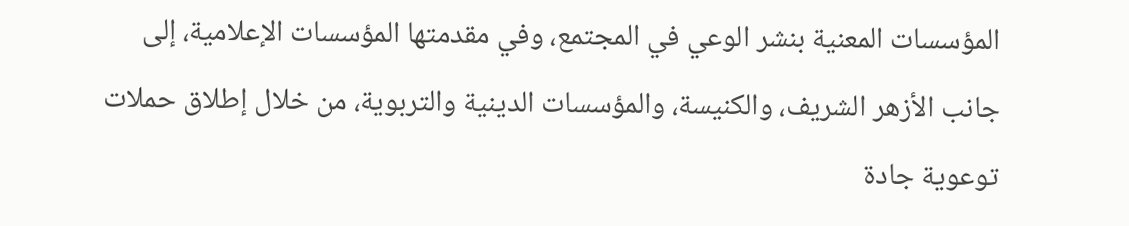المؤسسات المعنية بنشر الوعي في المجتمع، وفي مقدمتها المؤسسات الإعلامية، إلى جانب الأزهر الشريف، والكنيسة، والمؤسسات الدينية والتربوية، من خلال إطلاق حملات توعوية جادة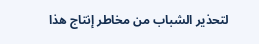لتحذير الشباب من مخاطر إنتاج هذا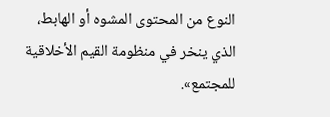النوع من المحتوى المشوه أو الهابط، الذي ينخر في منظومة القيم الأخلاقية للمجتمع».